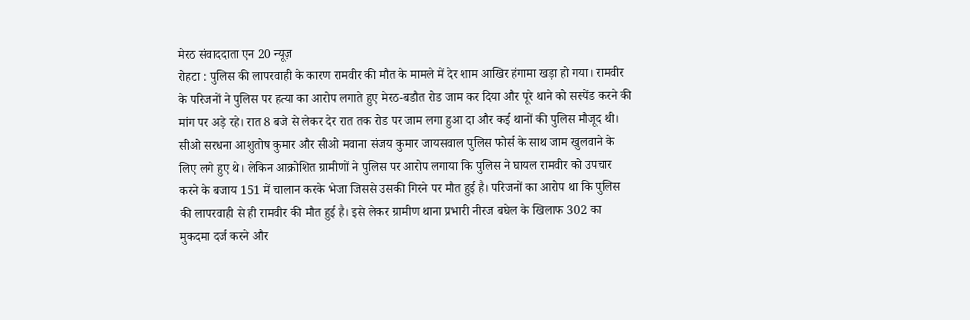मेरठ संवाददाता एन 20 न्यूज़
रोहटा : पुलिस की लापरवाही के कारण रामवीर की मौत के मामले में देर शाम आखिर हंगामा खड़ा हो गया। रामवीर के परिजनों ने पुलिस पर हत्या का आरोप लगाते हुए मेरठ-बडौत रोड जाम कर दिया और पूरे थाने को सस्पेंड करने की मांग पर अड़े रहे। रात 8 बजे से लेकर देर रात तक रोड पर जाम लगा हुआ दा और कई थानों की पुलिस मौजूद थी। सीओ सरधना आशुतोष कुमार और सीओ मवाना संजय कुमार जायसवाल पुलिस फोर्स के साथ जाम खुलवाने के लिए लगे हुए थे। लेकिन आक्रोशित ग्रामीणों ने पुलिस पर आरोप लगाया कि पुलिस ने घायल रामवीर को उपचार करने के बजाय 151 में चालान करके भेजा जिससे उसकी गिरने पर मौत हुई है। परिजनों का आरोप था कि पुलिस की लापरवाही से ही रामवीर की मौत हुई है। इसे लेकर ग्रामीण थाना प्रभारी नीरज बघेल के खिलाफ 302 का मुकदमा दर्ज करने और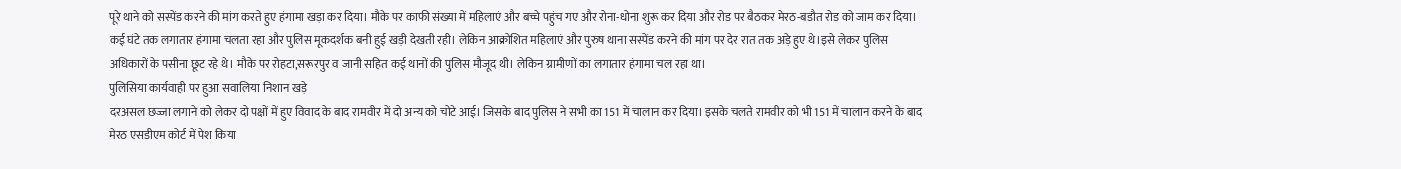पूरे थाने को सस्पेंड करने की मांग करते हुए हंगामा खड़ा कर दिया। मौके पर काफी संख्या में महिलाएं और बच्चे पहुंच गए और रोना-धोना शुरू कर दिया और रोड पर बैठकर मेरठ-बडौत रोड को जाम कर दिया। कई घंटे तक लगातार हंगामा चलता रहा और पुलिस मूकदर्शक बनी हुई खड़ी देखती रही। लेकिन आक्रोशित महिलाएं और पुरुष थाना सस्पेंड करने की मांग पर देर रात तक अड़े हुए थे।इसे लेकर पुलिस अधिकारों के पसीना छूट रहे थे। मौके पर रोहटा,सरूरपुर व जानी सहित कई थानों की पुलिस मौजूद थी। लेकिन ग्रामीणों का लगातार हंगामा चल रहा था।
पुलिसिया कार्यवाही पर हुआ सवालिया निशान खड़े
दरअसल छज्जा लगाने को लेकर दो पक्षों में हुए विवाद के बाद रामवीर में दो अन्य को चोटे आई। जिसके बाद पुलिस ने सभी का 151 में चालान कर दिया। इसके चलते रामवीर को भी 151 में चालान करने के बाद मेरठ एसडीएम कोर्ट में पेश किया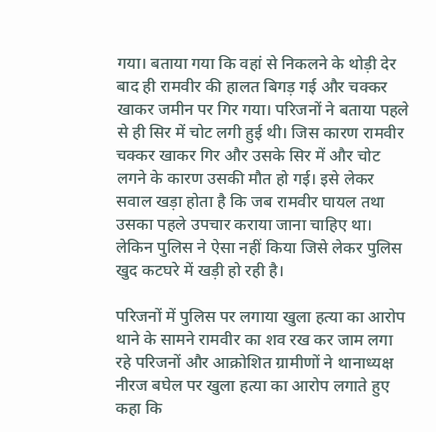गया। बताया गया कि वहां से निकलने के थोड़ी देर बाद ही रामवीर की हालत बिगड़ गई और चक्कर खाकर जमीन पर गिर गया। परिजनों ने बताया पहले से ही सिर में चोट लगी हुई थी। जिस कारण रामवीर चक्कर खाकर गिर और उसके सिर में और चोट लगने के कारण उसकी मौत हो गई। इसे लेकर सवाल खड़ा होता है कि जब रामवीर घायल तथा उसका पहले उपचार कराया जाना चाहिए था। लेकिन पुलिस ने ऐसा नहीं किया जिसे लेकर पुलिस खुद कटघरे में खड़ी हो रही है।

परिजनों में पुलिस पर लगाया खुला हत्या का आरोप
थाने के सामने रामवीर का शव रख कर जाम लगा रहे परिजनों और आक्रोशित ग्रामीणों ने थानाध्यक्ष नीरज बघेल पर खुला हत्या का आरोप लगाते हुए कहा कि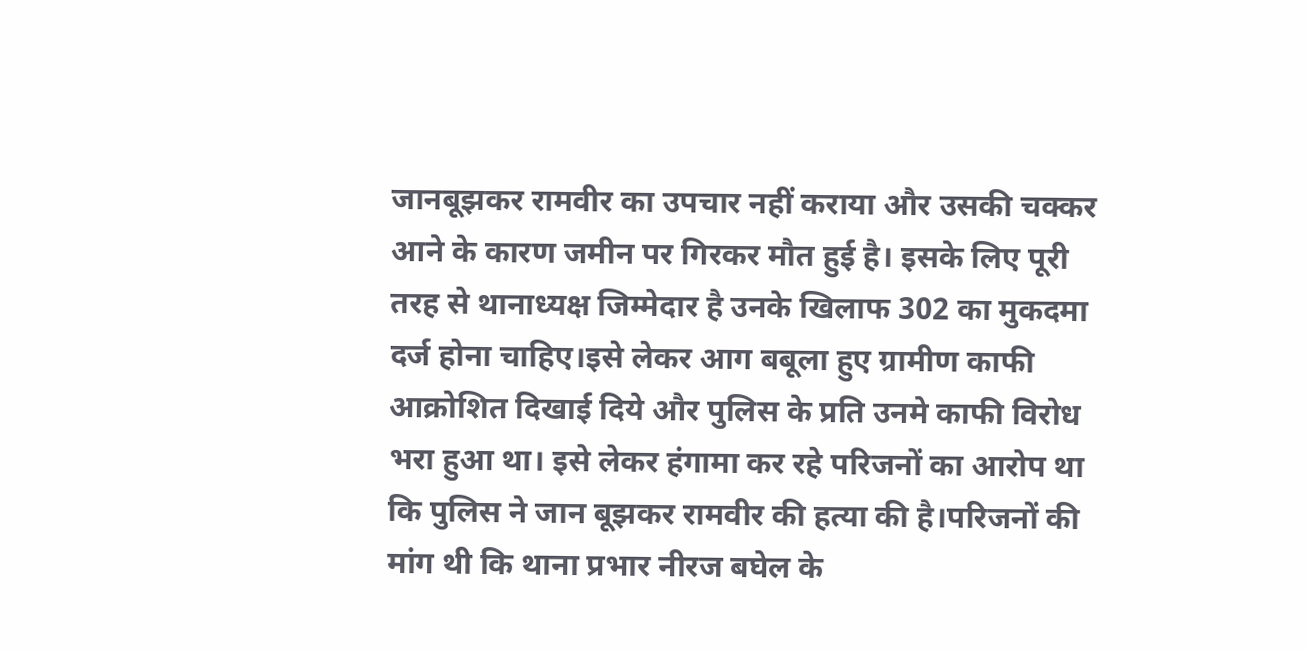जानबूझकर रामवीर का उपचार नहीं कराया और उसकी चक्कर आने के कारण जमीन पर गिरकर मौत हुई है। इसके लिए पूरी तरह से थानाध्यक्ष जिम्मेदार है उनके खिलाफ 302 का मुकदमा दर्ज होना चाहिए।इसे लेकर आग बबूला हुए ग्रामीण काफी आक्रोशित दिखाई दिये और पुलिस के प्रति उनमे काफी विरोध भरा हुआ था। इसे लेकर हंगामा कर रहे परिजनों का आरोप था कि पुलिस ने जान बूझकर रामवीर की हत्या की है।परिजनों की मांग थी कि थाना प्रभार नीरज बघेल के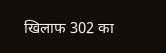खिलाफ 302 का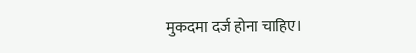मुकदमा दर्ज होना चाहिए।